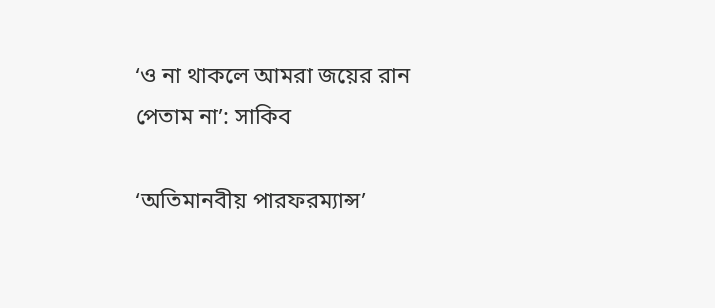‘ও না থাকলে আমরা জয়ের রান পেতাম না’: সাকিব

‘অতিমানবীয় পারফরম্যান্স’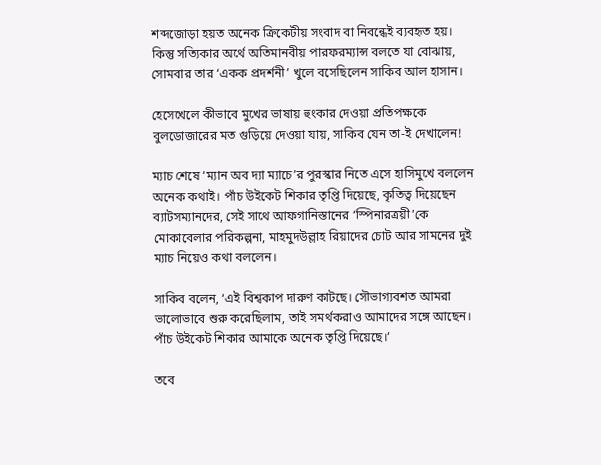শব্দজোড়া হয়ত অনেক ক্রিকেটীয় সংবাদ বা নিবন্ধেই ব্যবহৃত হয়। কিন্তু সত্যিকার অর্থে অতিমানবীয় পারফরম্যান্স বলতে যা বোঝায়, সোমবার তার ‘একক প্রদর্শনী’ খুলে বসেছিলেন সাকিব আল হাসান।

হেসেখেলে কীভাবে মুখের ভাষায় হুংকার দেওয়া প্রতিপক্ষকে বুলডোজারের মত গুড়িয়ে দেওয়া যায়, সাকিব যেন তা-ই দেখালেন!

ম্যাচ শেষে ‘ম্যান অব দ্যা ম্যাচে’র পুরস্কার নিতে এসে হাসিমুখে বললেন অনেক কথাই। পাঁচ উইকেট শিকার তৃপ্তি দিয়েছে, কৃতিত্ব দিয়েছেন ব্যাটসম্যানদের, সেই সাথে আফগানিস্তানের ‘স্পিনারত্রয়ী’কে মোকাবেলার পরিকল্পনা, মাহমুদউল্লাহ রিয়াদের চোট আর সামনের দুই ম্যাচ নিয়েও কথা বললেন।

সাকিব বলেন, ‘এই বিশ্বকাপ দারুণ কাটছে। সৌভাগ্যবশত আমরা ভালোভাবে শুরু করেছিলাম, তাই সমর্থকরাও আমাদের সঙ্গে আছেন। পাঁচ উইকেট শিকার আমাকে অনেক তৃপ্তি দিয়েছে।’

তবে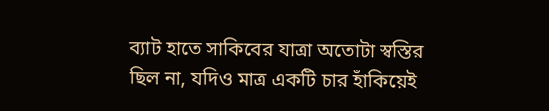ব্যাট হাতে সাকিবের যাত্রা অতোটা স্বস্তির ছিল না, যদিও মাত্র একটি চার হাঁকিয়েই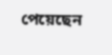পেয়েছেন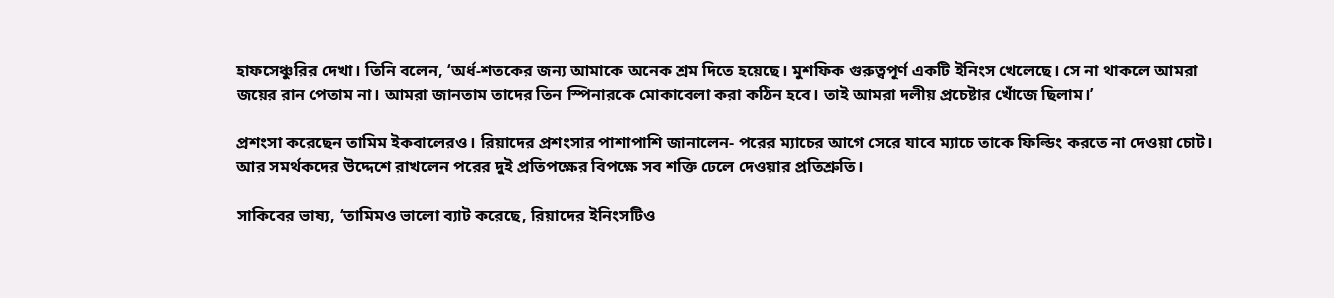হাফসেঞ্চুরির দেখা। তিনি বলেন, ‘অর্ধ-শতকের জন্য আমাকে অনেক শ্রম দিতে হয়েছে। মুশফিক গুরুত্বপূর্ণ একটি ইনিংস খেলেছে। সে না থাকলে আমরা জয়ের রান পেতাম না। আমরা জানতাম তাদের তিন স্পিনারকে মোকাবেলা করা কঠিন হবে। তাই আমরা দলীয় প্রচেষ্টার খোঁজে ছিলাম।’

প্রশংসা করেছেন তামিম ইকবালেরও। রিয়াদের প্রশংসার পাশাপাশি জানালেন- পরের ম্যাচের আগে সেরে যাবে ম্যাচে তাকে ফিল্ডিং করতে না দেওয়া চোট। আর সমর্থকদের উদ্দেশে রাখলেন পরের দুই প্রতিপক্ষের বিপক্ষে সব শক্তি ঢেলে দেওয়ার প্রতিশ্রুতি।

সাকিবের ভাষ্য, ‘তামিমও ভালো ব্যাট করেছে, রিয়াদের ইনিংসটিও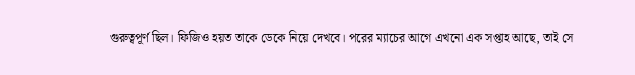গুরুত্বপূর্ণ ছিল। ফিজিও হয়ত তাকে ডেকে নিয়ে দেখবে। পরের ম্যাচের আগে এখনো এক সপ্তাহ আছে, তাই সে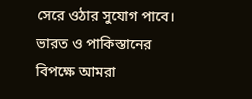সেরে ওঠার সুযোগ পাবে। ভারত ও পাকিস্তানের বিপক্ষে আমরা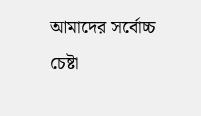আমাদের সর্বোচ্চ চেষ্টা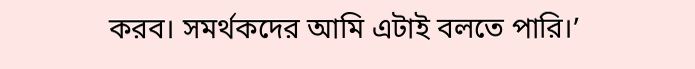করব। সমর্থকদের আমি এটাই বলতে পারি।’